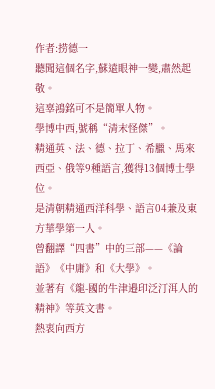作者:捞德一
聽聞這個名字,蘇遠眼神一變,肅然起敬。
這辜鴻銘可不是簡單人物。
學博中西,號稱“清末怪傑”。
精通英、法、德、拉丁、希臘、馬來西亞、俄等9種語言,獲得13個博士學位。
是清朝精通西洋科學、語言04兼及東方華學第一人。
曾翻譯“四書”中的三部——《論語》《中庸》和《大學》。
並著有《龍-國的牛津邉印泛汀洱人的精神》等英文書。
熱衷向西方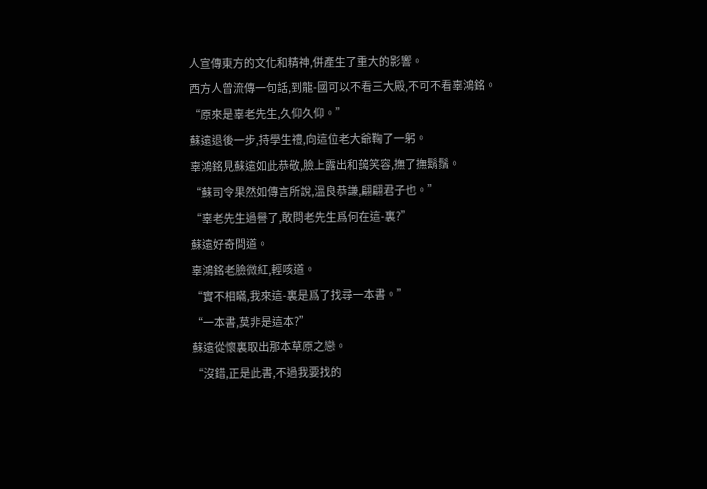人宣傳東方的文化和精神,併產生了重大的影響。
西方人曾流傳一句話,到龍-國可以不看三大殿,不可不看辜鴻銘。
“原來是辜老先生,久仰久仰。”
蘇遠退後一步,持學生禮,向這位老大爺鞠了一躬。
辜鴻銘見蘇遠如此恭敬,臉上露出和藹笑容,撫了撫鬍鬚。
“蘇司令果然如傳言所說,溫良恭謙,翩翩君子也。”
“辜老先生過譽了,敢問老先生爲何在這-裏?”
蘇遠好奇問道。
辜鴻銘老臉微紅,輕咳道。
“實不相瞞,我來這-裏是爲了找尋一本書。”
“一本書,莫非是這本?”
蘇遠從懷裏取出那本草原之戀。
“沒錯,正是此書,不過我要找的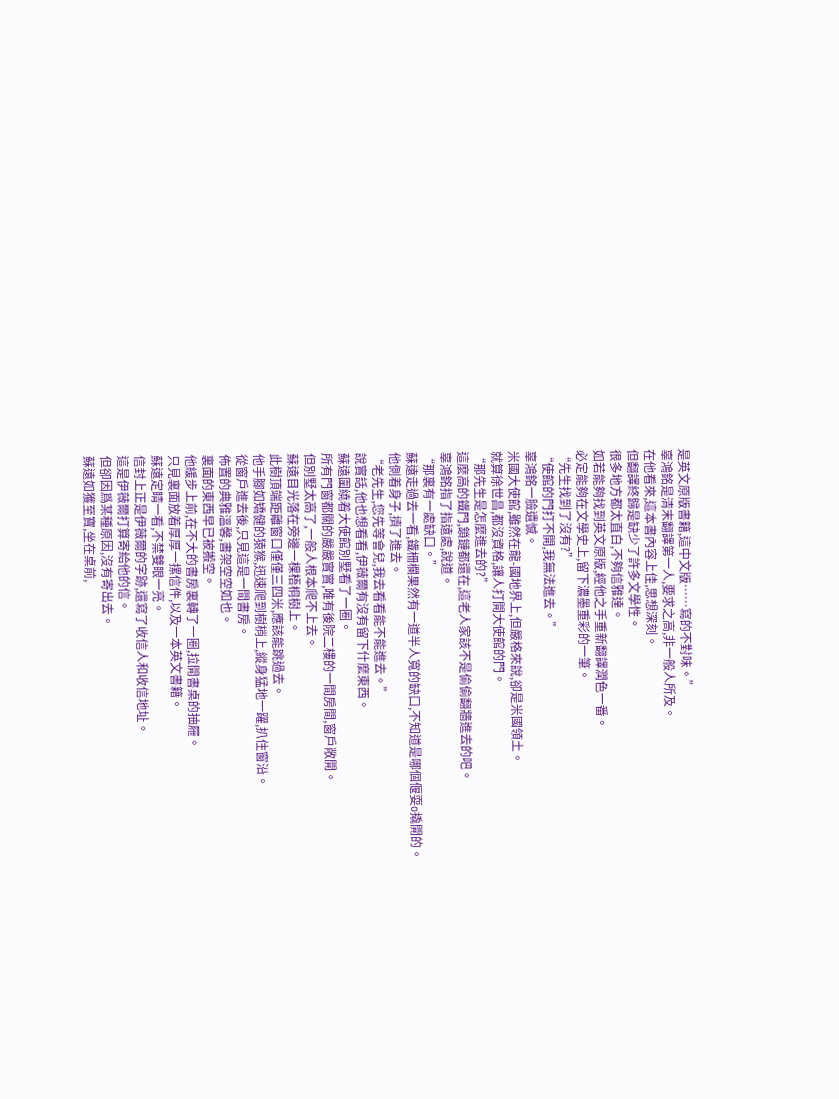是英文原版書籍,這中文版……寫的不對味。”
辜鴻銘是清末翻譯第一人,要求之高,非一般人所及。
在他看來,這本書內容上佳,思想深刻。
但翻譯終歸是缺少了許多文學性。
很多地方都太直白,不夠信雅達。
如若能夠找到英文原版,經他之手重新翻譯潤色一番。
必定能夠在文學史上,留下濃墨重彩的一筆。
“先生找到了沒有?”
“使館的門打不開,我無法進去。”
辜鴻銘一臉遺憾。
米國大使館,雖然在龍-國地界上,但嚴格來說,卻是米國領土。
就算徐世昌,都沒資格,讓人打開大使館的門。
“那先生是怎麼進去的?”
這麼高的鐵門,鎖鏈都還在,這老人家該不是偷偷翻牆進去的吧。
辜鴻銘指了指遠處,說道。
“那裏有一處缺口。”
蘇遠走過去一看,鐵柵欄果然有一道半人寬的缺口,不知道是哪個偃耍o撬開的。
他側着身子,擠了進去。
“老先生,您先等會兒,我去看看能不能進去。”
說實話,他也想看看,伊薇爾有沒有留下什麼東西。
蘇遠圍繞着大使館別墅看了一圈。
所有門窗都關的嚴嚴實實,唯有後院二樓的一間房間,窗戶敞開。
但別墅太高了,一般人根本爬不上去。
蘇遠目光落在旁邊一棵梧桐樹上。
此樹頂端距離窗口僅僅三四米,應該能跳過去。
他手腳如矯健的猿猴,迅速爬到樹梢上,縱身猛地一躍,扒住窗沿。
從窗戶進去後,只見這是一間書房。
佈置的典雅溫馨,書架空空如也。
裏面的東西早已被搬空。
他緩步上前,在不大的書房裏轉了一圈,拉開書桌的抽屜。
只見裏面放着厚厚一摞信件,以及一本英文書籍。
蘇遠定睛一看,不禁雙眼一亮。
信封上正是伊薇爾的字跡,還寫了收信人和收信地址。
這是伊薇爾打算寄給他的信。
但卻因爲某種原因,沒有寄出去。
蘇遠如獲至寶,坐在桌前,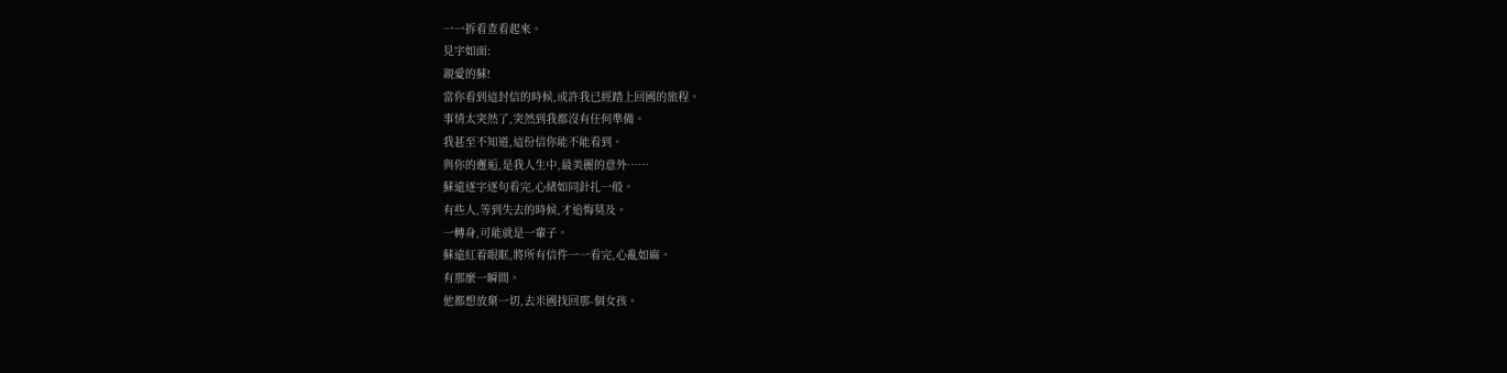一一拆看查看起來。
見字如面:
親愛的蘇!
當你看到這封信的時候,或許我已經踏上回國的旅程。
事情太突然了,突然到我都沒有任何準備。
我甚至不知道,這份信你能不能看到。
與你的邂逅,是我人生中,最美麗的意外……
蘇遠逐字逐句看完,心緒如同針扎一般。
有些人,等到失去的時候,才追悔莫及。
一轉身,可能就是一輩子。
蘇遠紅着眼眶,將所有信件一一看完,心亂如麻。
有那麼一瞬間。
他都想放棄一切,去米國找回那-個女孩。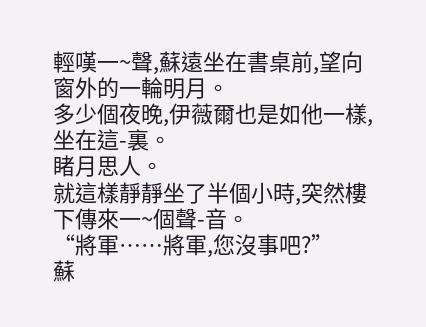輕嘆一~聲,蘇遠坐在書桌前,望向窗外的一輪明月。
多少個夜晚,伊薇爾也是如他一樣,坐在這-裏。
睹月思人。
就這樣靜靜坐了半個小時,突然樓下傳來一~個聲-音。
“將軍……將軍,您沒事吧?”
蘇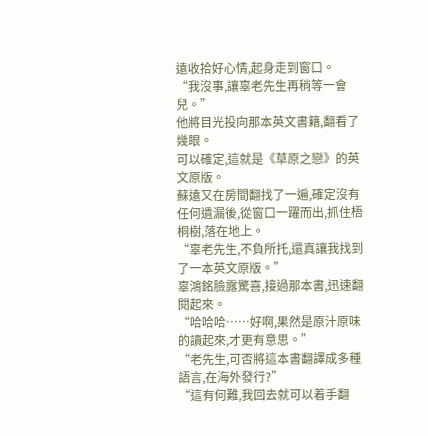遠收拾好心情,起身走到窗口。
“我沒事,讓辜老先生再稍等一會兒。”
他將目光投向那本英文書籍,翻看了幾眼。
可以確定,這就是《草原之戀》的英文原版。
蘇遠又在房間翻找了一遍,確定沒有任何遺漏後,從窗口一躍而出,抓住梧桐樹,落在地上。
“辜老先生,不負所托,還真讓我找到了一本英文原版。”
辜鴻銘臉露驚喜,接過那本書,迅速翻閱起來。
“哈哈哈……好啊,果然是原汁原味的讀起來,才更有意思。”
“老先生,可否將這本書翻譯成多種語言,在海外發行?”
“這有何難,我回去就可以着手翻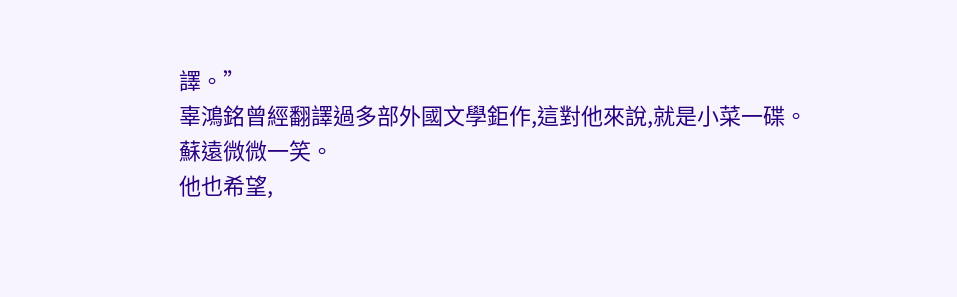譯。”
辜鴻銘曾經翻譯過多部外國文學鉅作,這對他來說,就是小菜一碟。
蘇遠微微一笑。
他也希望,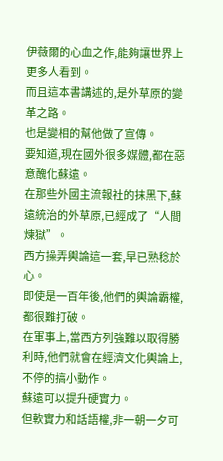伊薇爾的心血之作,能夠讓世界上更多人看到。
而且這本書講述的,是外草原的變革之路。
也是變相的幫他做了宣傳。
要知道,現在國外很多媒體,都在惡意醜化蘇遠。
在那些外國主流報社的抹黑下,蘇遠統治的外草原,已經成了“人間煉獄”。
西方操弄輿論這一套,早已熟稔於心。
即使是一百年後,他們的輿論霸權,都很難打破。
在軍事上,當西方列強難以取得勝利時,他們就會在經濟文化輿論上,不停的搞小動作。
蘇遠可以提升硬實力。
但軟實力和話語權,非一朝一夕可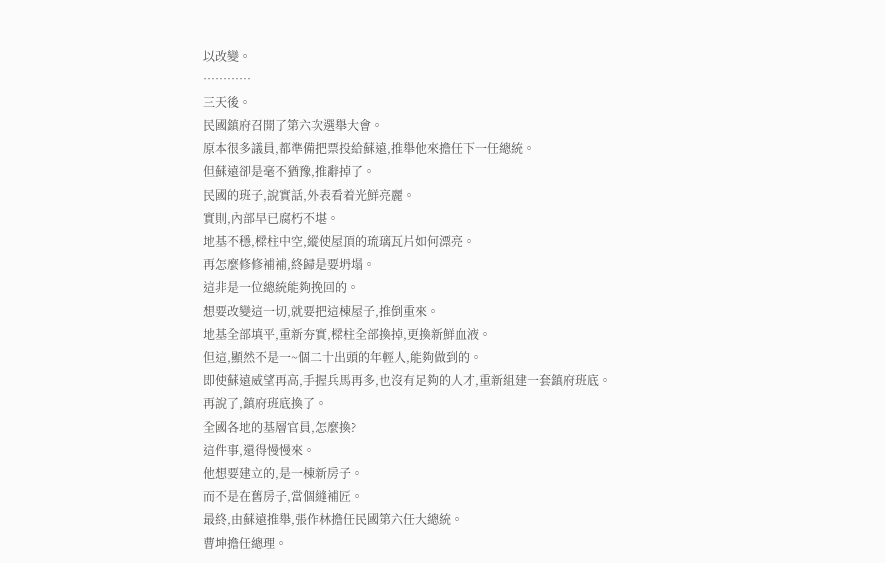以改變。
…………
三天後。
民國鎮府召開了第六次選舉大會。
原本很多議員,都準備把票投給蘇遠,推舉他來擔任下一任總統。
但蘇遠卻是毫不猶豫,推辭掉了。
民國的班子,說實話,外表看着光鮮亮麗。
實則,內部早已腐朽不堪。
地基不穩,樑柱中空,縱使屋頂的琉璃瓦片如何漂亮。
再怎麼修修補補,終歸是要坍塌。
這非是一位總統能夠挽回的。
想要改變這一切,就要把這棟屋子,推倒重來。
地基全部填平,重新夯實,樑柱全部換掉,更換新鮮血液。
但這,顯然不是一~個二十出頭的年輕人,能夠做到的。
即使蘇遠威望再高,手握兵馬再多,也沒有足夠的人才,重新組建一套鎮府班底。
再說了,鎮府班底換了。
全國各地的基層官員,怎麼換?
這件事,還得慢慢來。
他想要建立的,是一棟新房子。
而不是在舊房子,當個縫補匠。
最終,由蘇遠推舉,張作林擔任民國第六任大總統。
曹坤擔任總理。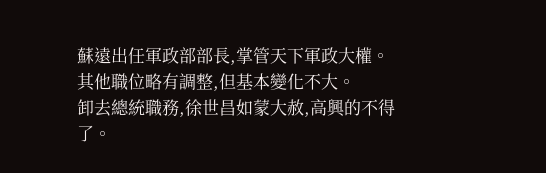蘇遠出任軍政部部長,掌管天下軍政大權。
其他職位略有調整,但基本變化不大。
卸去總統職務,徐世昌如蒙大赦,高興的不得了。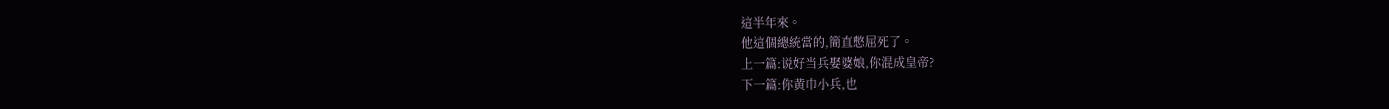這半年來。
他這個總統當的,簡直憋屈死了。
上一篇:说好当兵娶婆娘,你混成皇帝?
下一篇:你黄巾小兵,也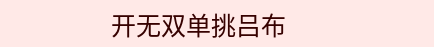开无双单挑吕布